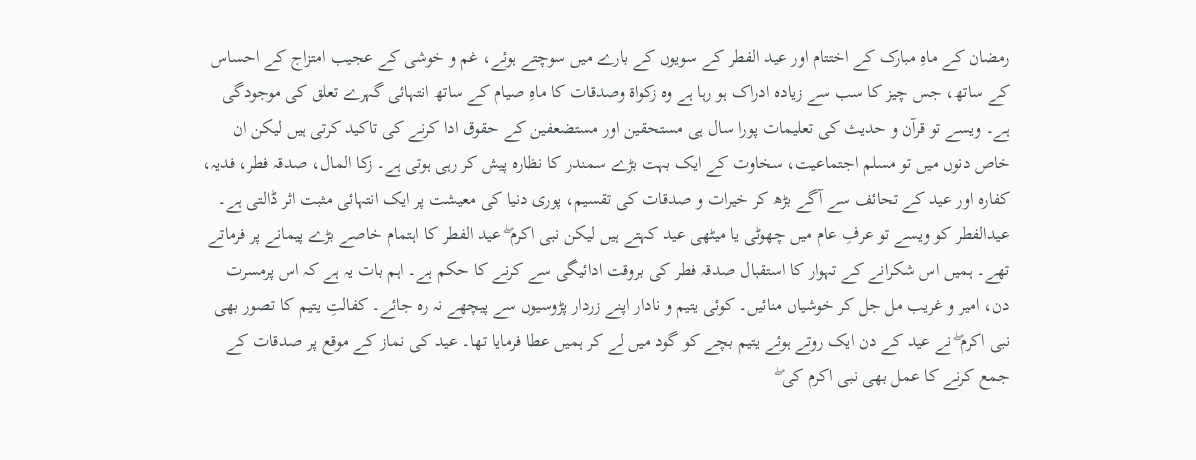رمضان کے ماہِ مبارک کے اختتام اور عید الفطر کے سویوں کے بارے میں سوچتے ہوئے، غم و خوشی کے عجیب امتزاج کے احساس کے ساتھ، جس چیز کا سب سے زیادہ ادراک ہو رہا ہے وہ زکواة وصدقات کا ماہِ صیام کے ساتھ انتہائی گہرے تعلق کی موجودگی ہے۔ ویسے تو قرآن و حدیث کی تعلیمات پورا سال ہی مستحقین اور مستضعفین کے حقوق ادا کرنے کی تاکید کرتی ہیں لیکن ان خاص دنوں میں تو مسلم اجتماعیت، سخاوت کے ایک بہت بڑے سمندر کا نظارہ پیش کر رہی ہوتی ہے۔ زکا المال، صدقہ فطر، فدیہ، کفارہ اور عید کے تحائف سے آگے بڑھ کر خیرات و صدقات کی تقسیم، پوری دنیا کی معیشت پر ایک انتہائی مثبت اثر ڈالتی ہے۔ عیدالفطر کو ویسے تو عرفِ عام میں چھوٹی یا میٹھی عید کہتے ہیں لیکن نبی اکرم ۖ عید الفطر کا اہتمام خاصے بڑے پیمانے پر فرماتے تھے۔ ہمیں اس شکرانے کے تہوار کا استقبال صدقہ فطر کی بروقت ادائیگی سے کرنے کا حکم ہے۔ اہم بات یہ ہے کہ اس پرمسرت دن، امیر و غریب مل جل کر خوشیاں منائیں۔ کوئی یتیم و نادار اپنے زردار پڑوسیوں سے پیچھے نہ رہ جائے۔ کفالتِ یتیم کا تصور بھی نبی اکرم ۖ نے عید کے دن ایک روتے ہوئے یتیم بچے کو گود میں لے کر ہمیں عطا فرمایا تھا۔ عید کی نماز کے موقع پر صدقات کے جمع کرنے کا عمل بھی نبی اکرم کی ۖ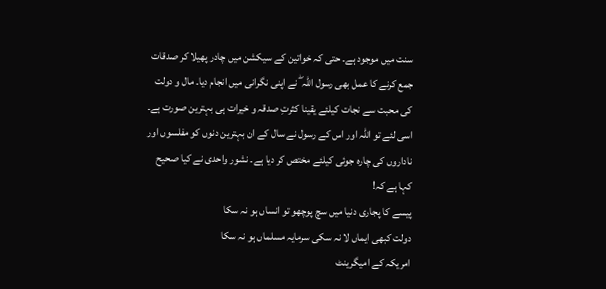سنت میں موجود ہے۔ حتی کہ خواتین کے سیکشن میں چادر پھیلا کر صدقات جمع کرنے کا عمل بھی رسول اللہ ۖ نے اپنی نگرانی میں انجام دیا۔ مال و دولت کی محبت سے نجات کیلئے یقینا کثرتِ صدقہ و خیرات ہی بہترین صورت ہے۔ اسی لئے تو اللہ اور اس کے رسول نے سال کے ان بہترین دنوں کو مفلسوں اور ناداروں کی چارہ جوئی کیلئے مختص کر دیا ہے۔ نشور واحدی نے کیا صحیح کہا ہے کہ!
پیسے کا پجاری دنیا میں سچ پوچھو تو انساں ہو نہ سکا
دولت کبھی ایماں لا نہ سکی سرمایہ مسلماں ہو نہ سکا
امریکہ کے امیگرینٹ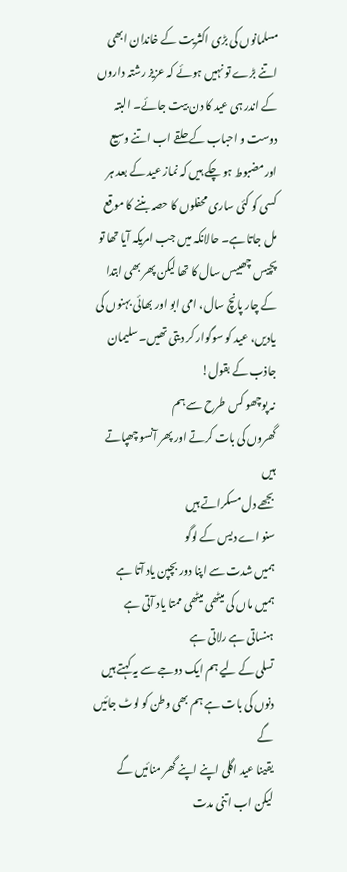مسلمانوں کی بڑی اکثریت کے خاندان ابھی اتنے بڑے تو نہیں ہوئے کہ عزیز رشتہ داروں کے اندر ہی عید کا دن بیت جائے۔ البتہ دوست و احباب کے حلقے اب اتنے وسیع اورمضبوط ہو چکے ہیں کہ نماز عید کے بعد ہر کسی کو کئی ساری محفلوں کا حصہ بننے کا موقع مل جاتا ہے۔ حالانکہ میں جب امریکہ آیا تھا تو پچیس چھبیس سال کا تھا لیکن پھر بھی ابتدا کے چار پانچ سال، امی ابو اور بھائی بہنوں کی یادیں، عید کو سوگوار کر دیتی تھیں۔ سلیمان جاذب کے بقول!
نہ پوچھو کس طرح سے ہم
گھروں کی بات کرتے اور پھر آنسو چھپاتے ہیں
بجھے دل مسکراتے ہیں
سنو اے دیس کے لوگو
ہمیں شدت سے اپنا دور بچپن یاد آتا ہے
ہمیں ماں کی میٹھی میٹھی ممتا یاد آتی ہے
ہنساتی ہے رلاتی ہے
تسلی کے لیے ہم ایک دوجے سے یہ کہتے ہیں
دنوں کی بات ہے ہم بھی وطن کو لوٹ جائیں گے
یقینا عید اگلی اپنے اپنے گھر منائیں گے
لیکن اب اتنی مدت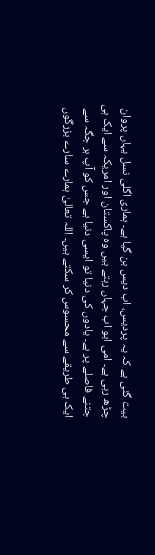بیت گئی ہے کہ یہ پردیس، اب دیس بن گیا ہے۔ ہماری اگلی نسل یہاں پروان چڑھ رہی ہے۔ امی ابو اب جہاں رہتے ہیں وہ پاکستان اور امریکہ سے ایک ہی جتنے فاصلے پر ہے۔ یادوں کی دنیا تو ایسی دنیا ہے جس کو آپ ہر جگہ سے ایک ہی طریقے سے محسوس کر سکتے ہیں۔ اللہ تعالیٰ ہمارے سارے بزرگوں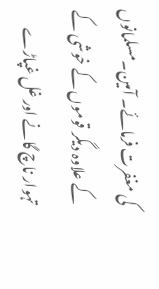کی مغفرت فرمائے۔ آمین۔مسلمانوں کے علاوہ دیگر قوموں کے خوشی کے تہوار ناچ گانے اور غل غپاڑے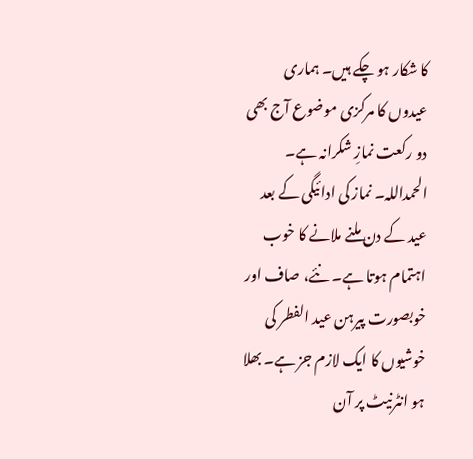کا شکار ہو چکے ہیں۔ ہماری عیدوں کا مرکزی موضوع آج بھی دو رکعت نمازِ شکرانہ ہے۔ الحمداللہ۔ نماز کی ادائیگی کے بعد عید کے دن ملنے ملانے کا خوب اہتمام ہوتا ہے۔ نئے، صاف اور خوبصورت پیرہن عید الفطر کی خوشیوں کا ایک لازم جز ہے۔ بھلا ہو انٹرنیٹ پر آن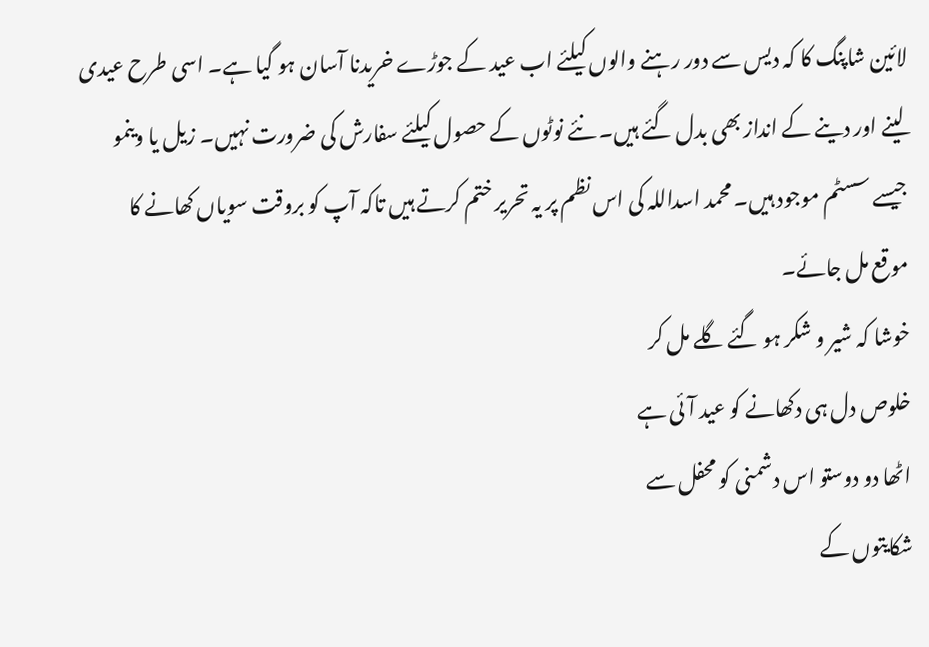لائین شاپنگ کا کہ دیس سے دور رہنے والوں کیلئے اب عید کے جوڑے خریدنا آسان ہو گیا ہے۔ اسی طرح عیدی لینے اور دینے کے انداز بھی بدل گئے ہیں۔ نئے نوٹوں کے حصول کیلئے سفارش کی ضرورت نہیں۔ زیل یا وینمو جیسے سسٹم موجود ہیں۔ محمد اسداللہ کی اس نظم پر یہ تحریر ختم کرتے ہیں تاکہ آپ کو بروقت سویاں کھانے کا موقع مل جائے۔
خوشا کہ شیر و شکر ہو گئے گلے مل کر
خلوص دل ہی دکھانے کو عید آئی ہے
اٹھا دو دوستو اس دشمنی کو محفل سے
شکایتوں کے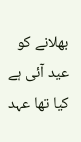بھلانے کو عید آئی ہے
کیا تھا عہد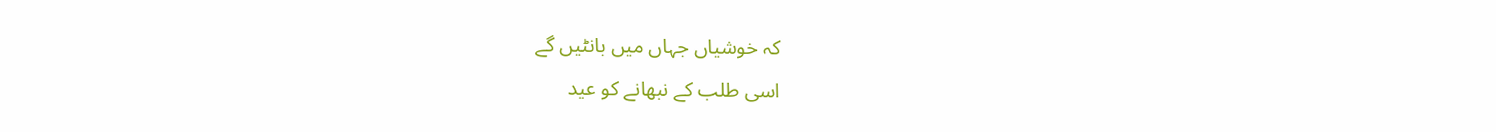کہ خوشیاں جہاں میں بانٹیں گے
اسی طلب کے نبھانے کو عید